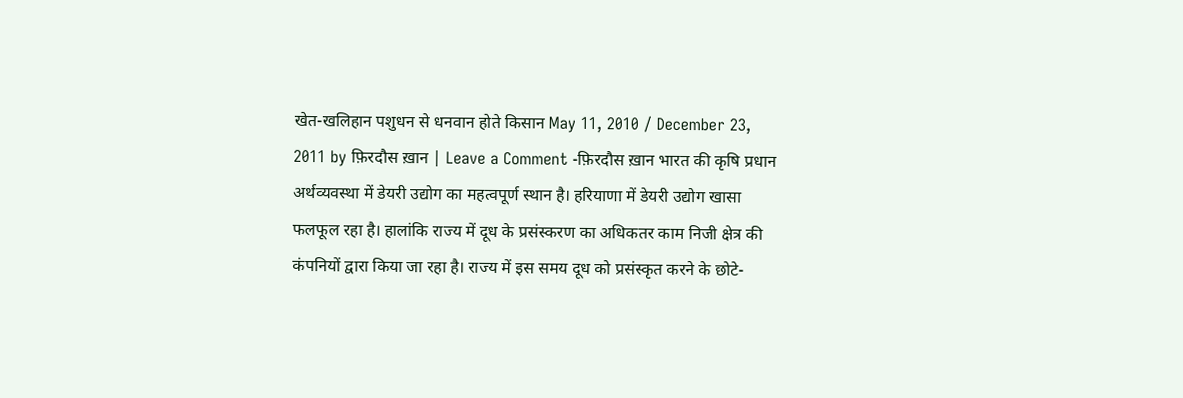खेत-खलिहान पशुधन से धनवान होते किसान May 11, 2010 / December 23, 2011 by फ़िरदौस ख़ान | Leave a Comment -फ़िरदौस ख़ान भारत की कृषि प्रधान अर्थव्यवस्था में डेयरी उद्योग का महत्वपूर्ण स्थान है। हरियाणा में डेयरी उद्योग खासा फलफूल रहा है। हालांकि राज्य में दूध के प्रसंस्करण का अधिकतर काम निजी क्षेत्र की कंपनियों द्वारा किया जा रहा है। राज्य में इस समय दूध को प्रसंस्कृत करने के छोटे-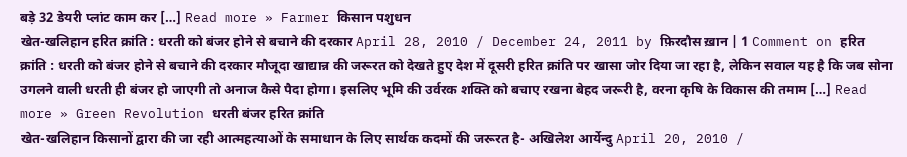बड़े 32 डेयरी प्लांट काम कर […] Read more » Farmer किसान पशुधन
खेत-खलिहान हरित क्रांति : धरती को बंजर होने से बचाने की दरकार April 28, 2010 / December 24, 2011 by फ़िरदौस ख़ान | 1 Comment on हरित क्रांति : धरती को बंजर होने से बचाने की दरकार मौजूदा खाद्यान्न की जरूरत को देखते हुए देश में दूसरी हरित क्रांति पर खासा जोर दिया जा रहा है, लेकिन सवाल यह है कि जब सोना उगलने वाली धरती ही बंजर हो जाएगी तो अनाज कैसे पैदा होगा। इसलिए भूमि की उर्वरक शक्ति को बचाए रखना बेहद जरूरी है, वरना कृषि के विकास की तमाम […] Read more » Green Revolution धरती बंजर हरित क्रांति
खेत-खलिहान किसानों द्वारा की जा रही आत्महत्याओं के समाधान के लिए सार्थक कदमों की जरूरत है- अखिलेश आर्येन्दु April 20, 2010 /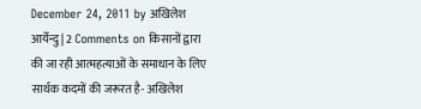December 24, 2011 by अखिलेश आर्येन्दु | 2 Comments on किसानों द्वारा की जा रही आत्महत्याओं के समाधान के लिए सार्थक कदमों की जरूरत है- अखिलेश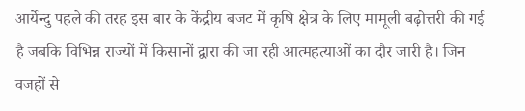आर्येन्दु पहले की तरह इस बार के केंद्रीय बजट में कृषि क्षेत्र के लिए मामूली बढ़ोत्तरी की गई है जबकि विभिन्न राज्यों में किसानों द्वारा की जा रही आत्महत्याओं का दौर जारी है। जिन वजहों से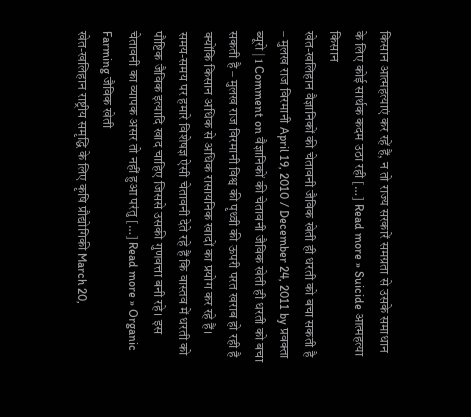किसान आत्महत्याएं कर रहें हैं, न तो राज्य सरकारें समग्रता से उसके समाधान के लिए कोई सार्थक कदम उठा रही […] Read more » Suicide आत्महत्या किसान
खेत-खलिहान वैज्ञानिकों की चेतावनी जैविक खेती ही धरती को बचा सकती है – मुलख राज विरमानी April 19, 2010 / December 24, 2011 by प्रवक्ता ब्यूरो | 1 Comment on वैज्ञानिकों की चेतावनी जैविक खेती ही धरती को बचा सकती है – मुलख राज विरमानी विश्व की पृथ्वी की ऊपरी परत खराब हो रही है क्योंकि किसान अधिक से अधिक रासायनिक खादों का प्रयोग कर रहे हैं। समय-समय पर हमारे विशेषज्ञ ऐसी चेतावनी देते रहे हैं कि वास्तव में धरती को पौष्टिक जैविक इत्यादि खाद चाहिए जिससे उसकी गुणवत्ता बनी रहे। इस चेतावनी का व्यापक असर तो नहीं हुआ परंतु […] Read more » Organic Farming जैविक खेती
खेत-खलिहान राष्ट्रीय समृद्धि के लिए कृषि प्रौद्योगिकी March 20,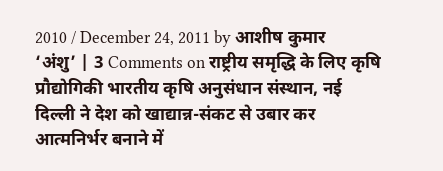2010 / December 24, 2011 by आशीष कुमार ‘अंशु’ | 3 Comments on राष्ट्रीय समृद्धि के लिए कृषि प्रौद्योगिकी भारतीय कृषि अनुसंधान संस्थान, नई दिल्ली ने देश को खाद्यान्न-संकट से उबार कर आत्मनिर्भर बनाने में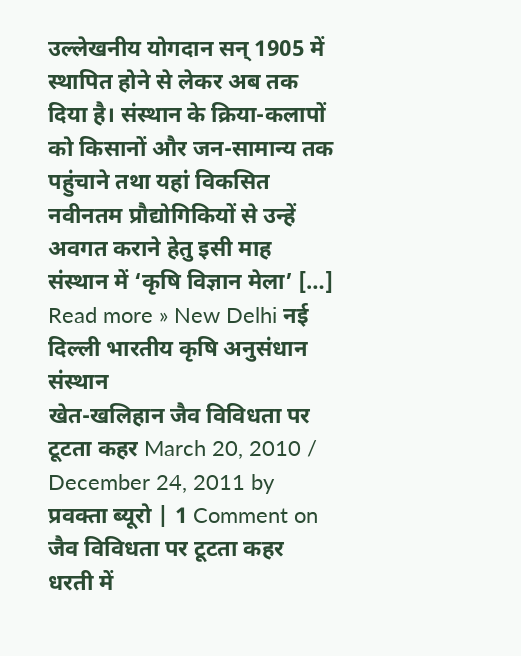उल्लेखनीय योगदान सन् 1905 में स्थापित होने से लेकर अब तक दिया है। संस्थान के क्रिया-कलापों को किसानों और जन-सामान्य तक पहुंचाने तथा यहां विकसित नवीनतम प्रौद्योगिकियों से उन्हें अवगत कराने हेतु इसी माह संस्थान में ‘कृषि विज्ञान मेला’ […] Read more » New Delhi नई दिल्ली भारतीय कृषि अनुसंधान संस्थान
खेत-खलिहान जैव विविधता पर टूटता कहर March 20, 2010 / December 24, 2011 by प्रवक्ता ब्यूरो | 1 Comment on जैव विविधता पर टूटता कहर धरती में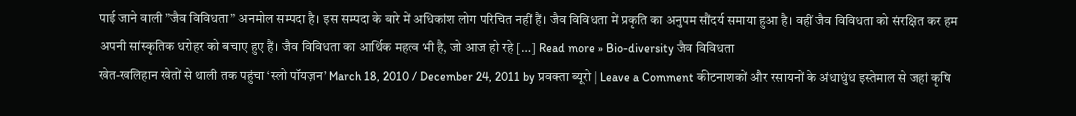पाई जाने वाली ”जैव विविधता” अनमोल सम्पदा है। इस सम्पदा के बारे में अधिकांश लोग परिचित नहीं हैं। जैव विविधता में प्रकृति का अनुपम सौंदर्य समाया हुआ है। वहीं जैव विविधता को संरक्षित कर हम अपनी सांस्कृतिक धरोहर को बचाए हुए हैं। जैव विविधता का आर्थिक महत्व भी है, जो आज हो रहे […] Read more » Bio-diversity जैव विविधता
खेत-खलिहान खेतों से थाली तक पहुंचा ‘स्लो पॉयज़न’ March 18, 2010 / December 24, 2011 by प्रवक्ता ब्यूरो | Leave a Comment कीटनाशकों और रसायनों के अंधाधुंध इस्तेमाल से जहां कृषि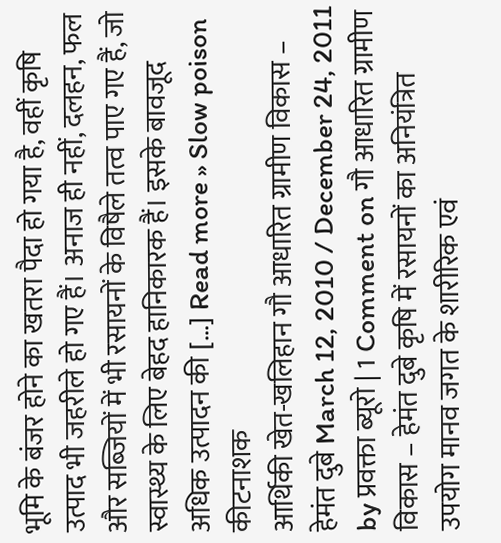भूमि के बंजर होने का खतरा पैदा हो गया है, वहीं कृषि उत्पाद भी जहरीले हो गए हैं। अनाज ही नहीं, दलहन, फल और सब्जियों में भी रसायनों के विषैले तत्व पाए गए हैं, जो स्वास्थ्य के लिए बेहद हानिकारक हैं। इसके बावजूद अधिक उत्पादन की […] Read more » Slow poison कीटनाशक
आर्थिकी खेत-खलिहान गौ आधारित ग्रामीण विकास – हेमंत दुबे March 12, 2010 / December 24, 2011 by प्रवक्ता ब्यूरो | 1 Comment on गौ आधारित ग्रामीण विकास – हेमंत दुबे कृषि में रसायनों का अनियंत्रित उपयोग मानव जगत के शारीरिक एवं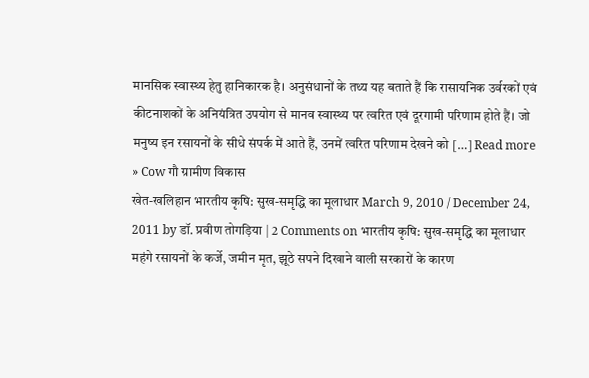मानसिक स्वास्थ्य हेतु हानिकारक है। अनुसंधानों के तथ्य यह बताते हैं कि रासायनिक उर्वरकों एवं कीटनाशकों के अनियंत्रित उपयोग से मानव स्वास्थ्य पर त्वरित एवं दूरगामी परिणाम होते हैं। जो मनुष्य इन रसायनों के सीधे संपर्क में आते हैं, उनमें त्वरित परिणाम देखने को […] Read more » Cow गौ ग्रामीण विकास
खेत-खलिहान भारतीय कृषि: सुख-समृद्धि का मूलाधार March 9, 2010 / December 24, 2011 by डॉ. प्रवीण तोगड़िया | 2 Comments on भारतीय कृषि: सुख-समृद्धि का मूलाधार महंगे रसायनों के कर्जे, जमीन मृत, झूठे सपने दिखाने वाली सरकारों के कारण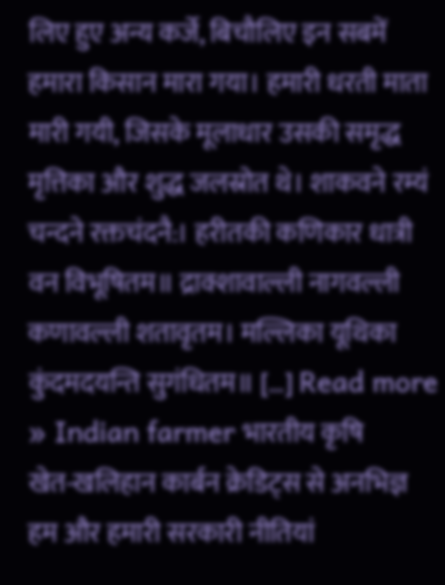लिए हुए अन्य कर्जे, बिचौलिए इन सबमें हमारा किसान मारा गया। हमारी धरती माता मारी गयी, जिसके मूलाधार उसकी समृद्ध मृत्तिका और शुद्ध जलस्रोत थे। शाकवने रम्यं चन्दने रक्तचंदनै:। हरीतकी कणिकार धात्री वन विभूषितम॥ द्राक्शावाल्ली नागवल्ली कणावल्ली शतावृतम। मल्लिका यूथिका कुंदमदयन्ति सुगंधितम॥ […] Read more » Indian farmer भारतीय कृषि
खेत-खलिहान कार्बन क्रेडिट्स से अनभिज्ञ हम और हमारी सरकारी नीतियां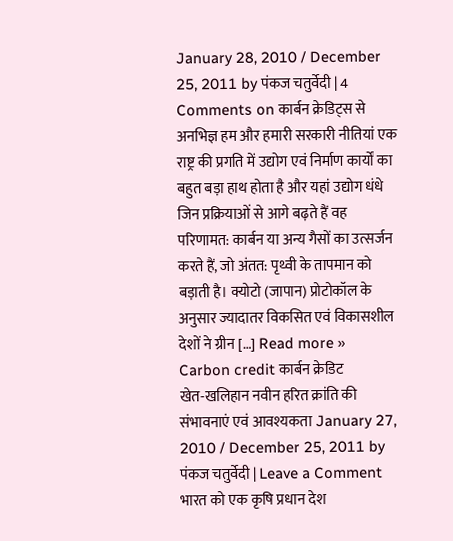January 28, 2010 / December 25, 2011 by पंकज चतुर्वेदी | 4 Comments on कार्बन क्रेडिट्स से अनभिज्ञ हम और हमारी सरकारी नीतियां एक राष्ट्र की प्रगति में उद्योग एवं निर्माण कार्यों का बहुत बड़ा हाथ होता है और यहां उद्योग धंधे जिन प्रक्रियाओं से आगे बढ़ते हैं वह परिणामत: कार्बन या अन्य गैसों का उत्सर्जन करते हैं, जो अंतत: पृथ्वी के तापमान को बड़ाती है। क्योटो (जापान) प्रोटोकॉल के अनुसार ज्यादातर विकसित एवं विकासशील देशों ने ग्रीन […] Read more » Carbon credit कार्बन क्रेडिट
खेत-खलिहान नवीन हरित क्रांति की संभावनाएं एवं आवश्यकता January 27, 2010 / December 25, 2011 by पंकज चतुर्वेदी | Leave a Comment भारत को एक कृषि प्रधान देश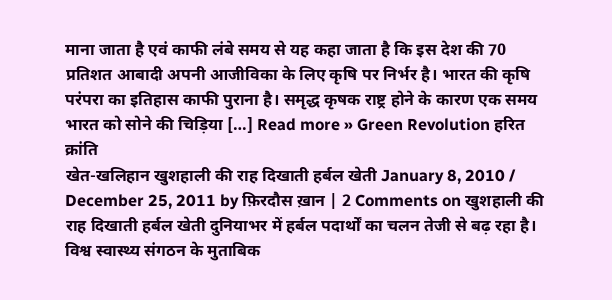माना जाता है एवं काफी लंबे समय से यह कहा जाता है कि इस देश की 70 प्रतिशत आबादी अपनी आजीविका के लिए कृषि पर निर्भर है। भारत की कृषि परंपरा का इतिहास काफी पुराना है। समृद्ध कृषक राष्ट्र होने के कारण एक समय भारत को सोने की चिड़िया […] Read more » Green Revolution हरित क्रांति
खेत-खलिहान खुशहाली की राह दिखाती हर्बल खेती January 8, 2010 / December 25, 2011 by फ़िरदौस ख़ान | 2 Comments on खुशहाली की राह दिखाती हर्बल खेती दुनियाभर में हर्बल पदार्थों का चलन तेजी से बढ़ रहा है। विश्व स्वास्थ्य संगठन के मुताबिक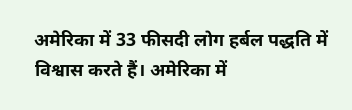अमेरिका में 33 फीसदी लोग हर्बल पद्धति में विश्वास करते हैं। अमेरिका में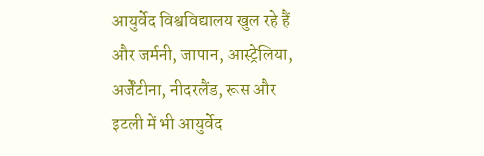आयुर्वेद विश्वविद्यालय खुल रहे हैं और जर्मनी, जापान, आस्ट्रेलिया, अर्जेंटीना, नीदरलैंड, रूस और इटली में भी आयुर्वेद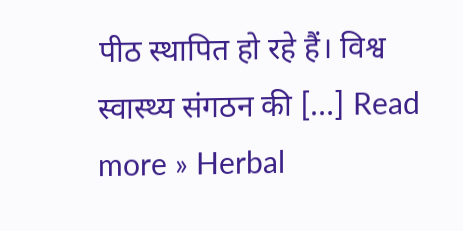पीठ स्थापित हो रहे हैं। विश्व स्वास्थ्य संगठन की […] Read more » Herbal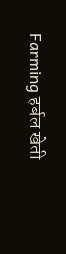Farming हर्बल खेती